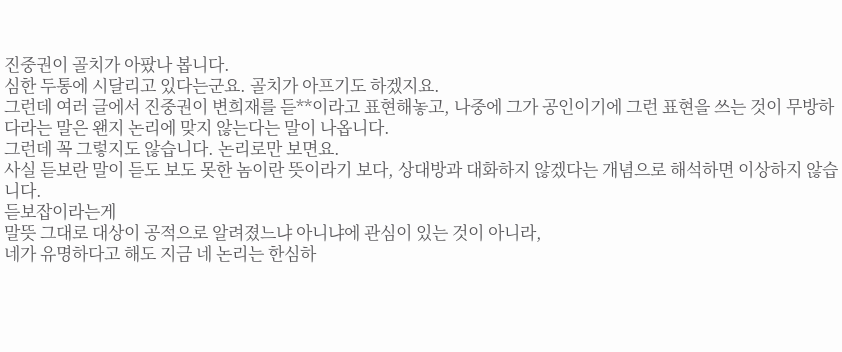진중권이 골치가 아팠나 봅니다.
심한 두통에 시달리고 있다는군요. 골치가 아프기도 하겠지요.
그런데 여러 글에서 진중권이 변희재를 듣**이라고 표현해놓고, 나중에 그가 공인이기에 그런 표현을 쓰는 것이 무방하다라는 말은 왠지 논리에 맞지 않는다는 말이 나옵니다.
그런데 꼭 그렇지도 않습니다. 논리로만 보면요.
사실 듣보란 말이 듣도 보도 못한 놈이란 뜻이라기 보다, 상대방과 대화하지 않겠다는 개념으로 해석하면 이상하지 않습니다.
듣보잡이라는게
말뜻 그대로 대상이 공적으로 알려졌느냐 아니냐에 관심이 있는 것이 아니라,
네가 유명하다고 해도 지금 네 논리는 한심하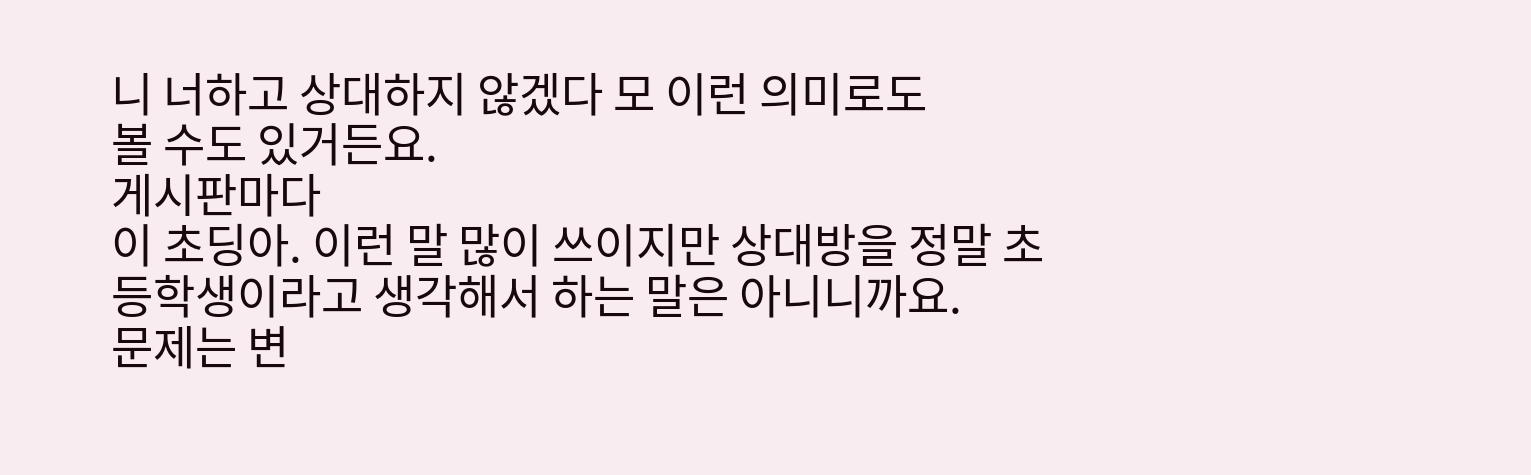니 너하고 상대하지 않겠다 모 이런 의미로도
볼 수도 있거든요.
게시판마다
이 초딩아. 이런 말 많이 쓰이지만 상대방을 정말 초등학생이라고 생각해서 하는 말은 아니니까요.
문제는 변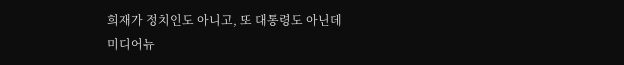희재가 정치인도 아니고, 또 대통령도 아닌데
미디어뉴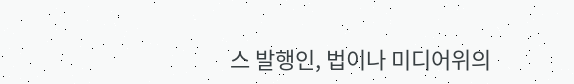스 발행인, 법이나 미디어위의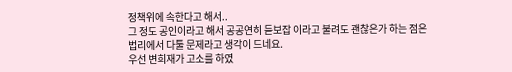정책위에 속한다고 해서..
그 정도 공인이라고 해서 공공연히 듣보잡 이라고 불려도 괜찮은가 하는 점은
법리에서 다툴 문제라고 생각이 드네요.
우선 변희재가 고소를 하였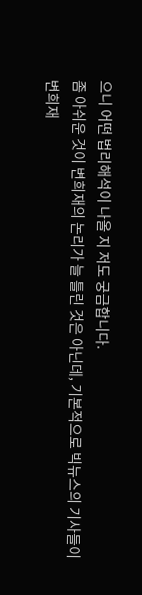으니 어떤 법리해석이 나올 지 저도 궁금합니다.
좀 아쉬운 것이 변희재의 논리가 늘 틀린 것은 아닌데, 기본적으로 빅뉴스의 기사들이
변희재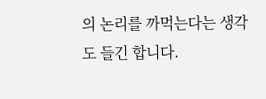의 논리를 까먹는다는 생각도 들긴 합니다.